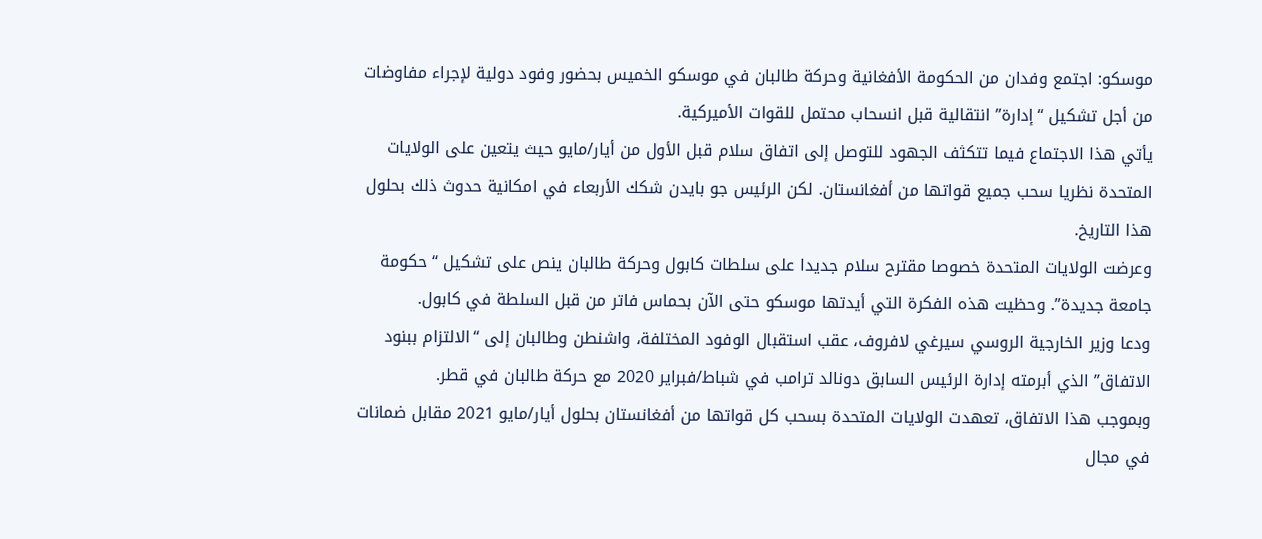موسكو: اجتمع وفدان من الحكومة الأفغانية وحركة طالبان في موسكو الخميس بحضور وفود دولية لإجراء مفاوضات من أجل تشكيل “إدارة” انتقالية قبل انسحاب محتمل للقوات الأميركية.
يأتي هذا الاجتماع فيما تتكثف الجهود للتوصل إلى اتفاق سلام قبل الأول من أيار/مايو حيث يتعين على الولايات المتحدة نظريا سحب جميع قواتها من أفغانستان. لكن الرئيس جو بايدن شكك الأربعاء في امكانية حدوث ذلك بحلول هذا التاريخ.
وعرضت الولايات المتحدة خصوصا مقترح سلام جديدا على سلطات كابول وحركة طالبان ينص على تشكيل “حكومة جامعة جديدة”. وحظيت هذه الفكرة التي أيدتها موسكو حتى الآن بحماس فاتر من قبل السلطة في كابول.
ودعا وزير الخارجية الروسي سيرغي لافروف، عقب استقبال الوفود المختلفة، واشنطن وطالبان إلى “الالتزام ببنود الاتفاق” الذي أبرمته إدارة الرئيس السابق دونالد ترامب في شباط/فبراير 2020 مع حركة طالبان في قطر.
وبموجب هذا الاتفاق، تعهدت الولايات المتحدة بسحب كل قواتها من أفغانستان بحلول أيار/مايو 2021 مقابل ضمانات في مجال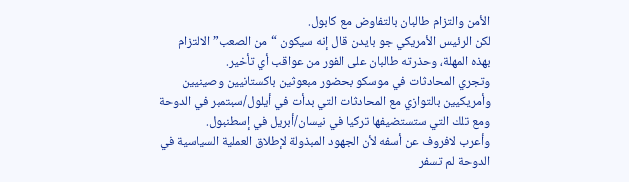الأمن والتزام طالبان بالتفاوض مع كابول.
لكن الرئيس الأمريكي جو بايدن قال إنه سيكون “من الصعب” الالتزام بهذه المهلة، وحذرته طالبان على الفور من عواقب أي تأخير.
وتجري المحادثات في موسكو بحضور مبعوثين باكستانيين وصينيين وأمريكيين بالتوازي مع المحادثات التي بدأت في أيلول/سبتمبر في الدوحة ومع تلك التي ستستضيفها تركيا في نيسان/أبريل في إسطنبول.
وأعرب لافروف عن أسفه لأن الجهود المبذولة لإطلاق العملية السياسية في الدوحة لم تسفر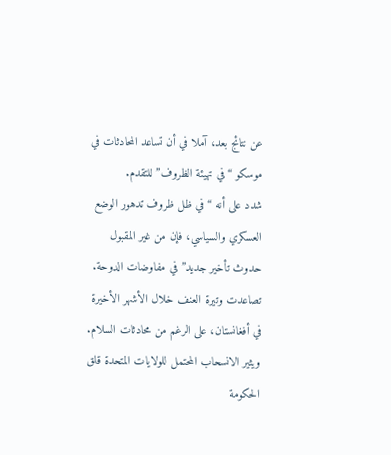عن نتائج بعد، آملا في أن تساعد المحادثات في موسكو “في تهيئة الظروف” للتقدم.
شدد على أنه “في ظل ظروف تدهور الوضع العسكري والسياسي، فإن من غير المقبول حدوث تأخير جديد” في مفاوضات الدوحة.
تصاعدت وتيرة العنف خلال الأشهر الأخيرة في أفغانستان، على الرغم من محادثات السلام.
ويثير الانسحاب المحتمل للولايات المتحدة قلق الحكومة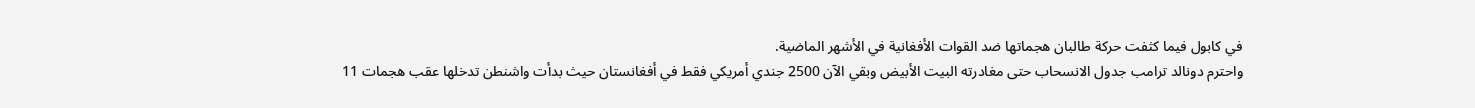في كابول فيما كثفت حركة طالبان هجماتها ضد القوات الأفغانية في الأشهر الماضية.
واحترم دونالد ترامب جدول الانسحاب حتى مغادرته البيت الأبيض وبقي الآن 2500 جندي أمريكي فقط في أفغانستان حيث بدأت واشنطن تدخلها عقب هجمات 11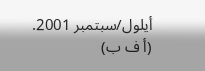أيلول/سبتمبر 2001.
(أ ف ب)